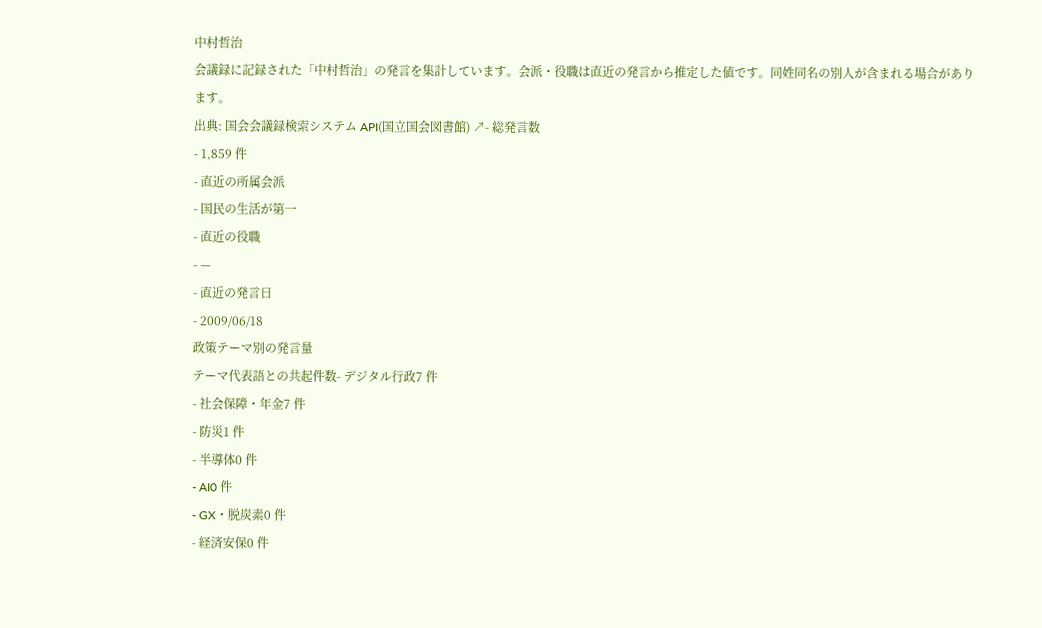中村哲治
会議録に記録された「中村哲治」の発言を集計しています。会派・役職は直近の発言から推定した値です。同姓同名の別人が含まれる場合があります。
出典: 国会会議録検索システム API(国立国会図書館) ↗- 総発言数
- 1,859 件
- 直近の所属会派
- 国民の生活が第一
- 直近の役職
- —
- 直近の発言日
- 2009/06/18
政策テーマ別の発言量
テーマ代表語との共起件数- デジタル行政7 件
- 社会保障・年金7 件
- 防災1 件
- 半導体0 件
- AI0 件
- GX・脱炭素0 件
- 経済安保0 件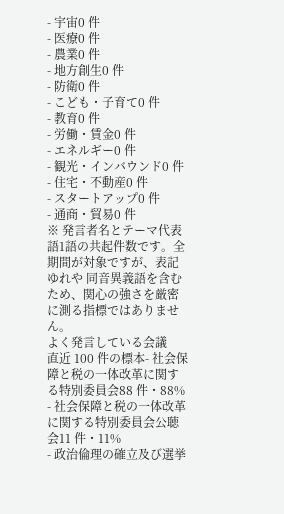- 宇宙0 件
- 医療0 件
- 農業0 件
- 地方創生0 件
- 防衛0 件
- こども・子育て0 件
- 教育0 件
- 労働・賃金0 件
- エネルギー0 件
- 観光・インバウンド0 件
- 住宅・不動産0 件
- スタートアップ0 件
- 通商・貿易0 件
※ 発言者名とテーマ代表語1語の共起件数です。全期間が対象ですが、表記ゆれや 同音異義語を含むため、関心の強さを厳密に測る指標ではありません。
よく発言している会議
直近 100 件の標本- 社会保障と税の一体改革に関する特別委員会88 件・88%
- 社会保障と税の一体改革に関する特別委員会公聴会11 件・11%
- 政治倫理の確立及び選挙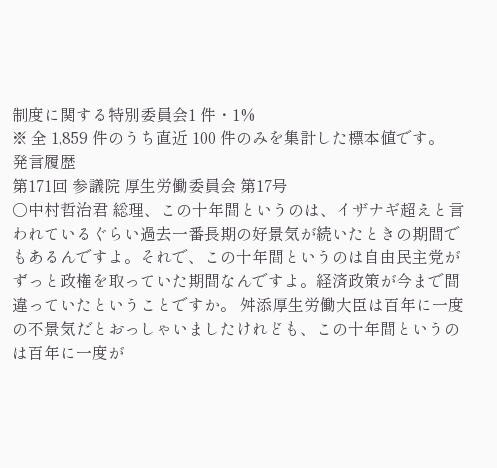制度に関する特別委員会1 件・1%
※ 全 1,859 件のうち直近 100 件のみを集計した標本値です。
発言履歴
第171回 参議院 厚生労働委員会 第17号
○中村哲治君 総理、この十年間というのは、イザナギ超えと言われているぐらい過去一番長期の好景気が続いたときの期間でもあるんですよ。それで、この十年間というのは自由民主党がずっと政権を取っていた期間なんですよ。経済政策が今まで間違っていたということですか。 舛添厚生労働大臣は百年に一度の不景気だとおっしゃいましたけれども、この十年間というのは百年に一度が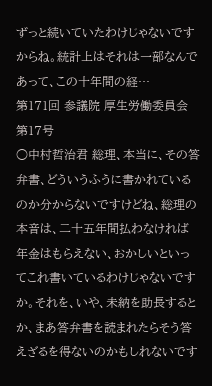ずっと続いていたわけじゃないですからね。統計上はそれは一部なんであって、この十年間の経…
第171回 参議院 厚生労働委員会 第17号
○中村哲治君 総理、本当に、その答弁書、どういうふうに書かれているのか分からないですけどね、総理の本音は、二十五年間払わなければ年金はもらえない、おかしいといってこれ書いているわけじゃないですか。それを、いや、未納を助長するとか、まあ答弁書を読まれたらそう答えざるを得ないのかもしれないです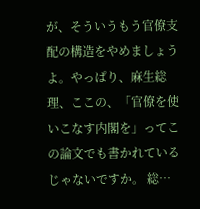が、そういうもう官僚支配の構造をやめましょうよ。やっぱり、麻生総理、ここの、「官僚を使いこなす内閣を」ってこの論文でも書かれているじゃないですか。 総…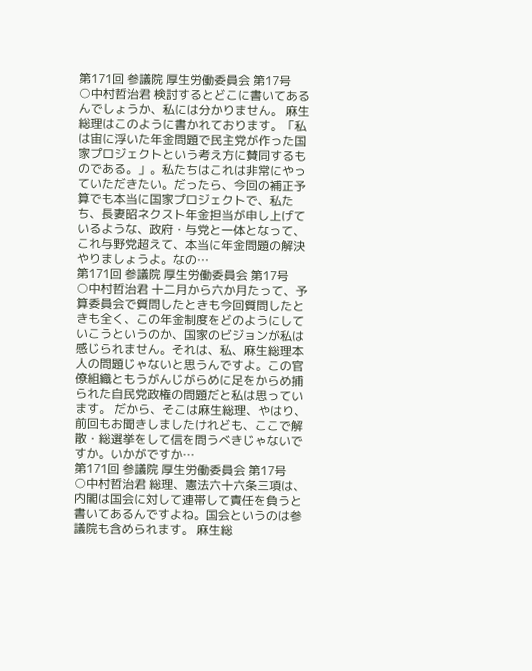第171回 参議院 厚生労働委員会 第17号
○中村哲治君 検討するとどこに書いてあるんでしょうか、私には分かりません。 麻生総理はこのように書かれております。「私は宙に浮いた年金問題で民主党が作った国家プロジェクトという考え方に賛同するものである。」。私たちはこれは非常にやっていただきたい。だったら、今回の補正予算でも本当に国家プロジェクトで、私たち、長妻昭ネクスト年金担当が申し上げているような、政府・与党と一体となって、これ与野党超えて、本当に年金問題の解決やりましょうよ。なの…
第171回 参議院 厚生労働委員会 第17号
○中村哲治君 十二月から六か月たって、予算委員会で質問したときも今回質問したときも全く、この年金制度をどのようにしていこうというのか、国家のビジョンが私は感じられません。それは、私、麻生総理本人の問題じゃないと思うんですよ。この官僚組織ともうがんじがらめに足をからめ捕られた自民党政権の問題だと私は思っています。 だから、そこは麻生総理、やはり、前回もお聞きしましたけれども、ここで解散・総選挙をして信を問うべきじゃないですか。いかがですか…
第171回 参議院 厚生労働委員会 第17号
○中村哲治君 総理、憲法六十六条三項は、内閣は国会に対して連帯して責任を負うと書いてあるんですよね。国会というのは参議院も含められます。 麻生総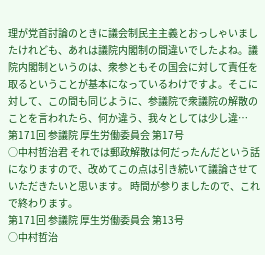理が党首討論のときに議会制民主主義とおっしゃいましたけれども、あれは議院内閣制の間違いでしたよね。議院内閣制というのは、衆参ともその国会に対して責任を取るということが基本になっているわけですよ。そこに対して、この間も同じように、参議院で衆議院の解散のことを言われたら、何か違う、我々としては少し違…
第171回 参議院 厚生労働委員会 第17号
○中村哲治君 それでは郵政解散は何だったんだという話になりますので、改めてこの点は引き続いて議論させていただきたいと思います。 時間が参りましたので、これで終わります。
第171回 参議院 厚生労働委員会 第13号
○中村哲治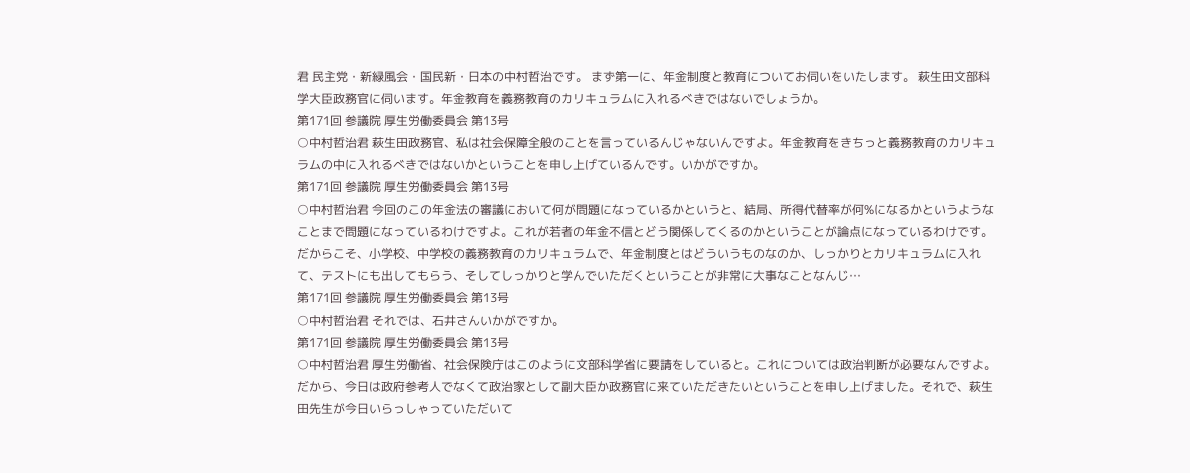君 民主党・新緑風会・国民新・日本の中村哲治です。 まず第一に、年金制度と教育についてお伺いをいたします。 萩生田文部科学大臣政務官に伺います。年金教育を義務教育のカリキュラムに入れるべきではないでしょうか。
第171回 参議院 厚生労働委員会 第13号
○中村哲治君 萩生田政務官、私は社会保障全般のことを言っているんじゃないんですよ。年金教育をきちっと義務教育のカリキュラムの中に入れるべきではないかということを申し上げているんです。いかがですか。
第171回 参議院 厚生労働委員会 第13号
○中村哲治君 今回のこの年金法の審議において何が問題になっているかというと、結局、所得代替率が何%になるかというようなことまで問題になっているわけですよ。これが若者の年金不信とどう関係してくるのかということが論点になっているわけです。だからこそ、小学校、中学校の義務教育のカリキュラムで、年金制度とはどういうものなのか、しっかりとカリキュラムに入れて、テストにも出してもらう、そしてしっかりと学んでいただくということが非常に大事なことなんじ…
第171回 参議院 厚生労働委員会 第13号
○中村哲治君 それでは、石井さんいかがですか。
第171回 参議院 厚生労働委員会 第13号
○中村哲治君 厚生労働省、社会保険庁はこのように文部科学省に要請をしていると。これについては政治判断が必要なんですよ。だから、今日は政府参考人でなくて政治家として副大臣か政務官に来ていただきたいということを申し上げました。それで、萩生田先生が今日いらっしゃっていただいて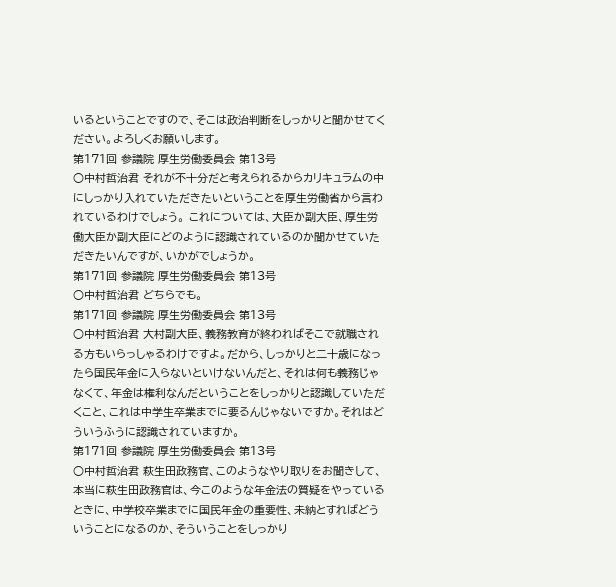いるということですので、そこは政治判断をしっかりと聞かせてください。よろしくお願いします。
第171回 参議院 厚生労働委員会 第13号
○中村哲治君 それが不十分だと考えられるからカリキュラムの中にしっかり入れていただきたいということを厚生労働省から言われているわけでしょう。 これについては、大臣か副大臣、厚生労働大臣か副大臣にどのように認識されているのか聞かせていただきたいんですが、いかがでしょうか。
第171回 参議院 厚生労働委員会 第13号
○中村哲治君 どちらでも。
第171回 参議院 厚生労働委員会 第13号
○中村哲治君 大村副大臣、義務教育が終わればそこで就職される方もいらっしゃるわけですよ。だから、しっかりと二十歳になったら国民年金に入らないといけないんだと、それは何も義務じゃなくて、年金は権利なんだということをしっかりと認識していただくこと、これは中学生卒業までに要るんじゃないですか。それはどういうふうに認識されていますか。
第171回 参議院 厚生労働委員会 第13号
○中村哲治君 萩生田政務官、このようなやり取りをお聞きして、本当に萩生田政務官は、今このような年金法の質疑をやっているときに、中学校卒業までに国民年金の重要性、未納とすればどういうことになるのか、そういうことをしっかり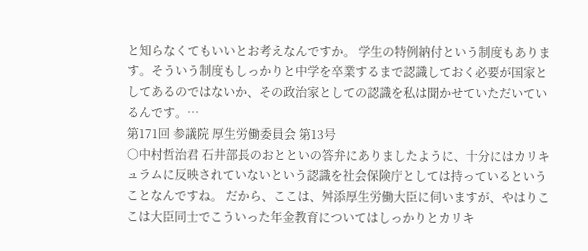と知らなくてもいいとお考えなんですか。 学生の特例納付という制度もあります。そういう制度もしっかりと中学を卒業するまで認識しておく必要が国家としてあるのではないか、その政治家としての認識を私は聞かせていただいているんです。…
第171回 参議院 厚生労働委員会 第13号
○中村哲治君 石井部長のおとといの答弁にありましたように、十分にはカリキュラムに反映されていないという認識を社会保険庁としては持っているということなんですね。 だから、ここは、舛添厚生労働大臣に伺いますが、やはりここは大臣同士でこういった年金教育についてはしっかりとカリキ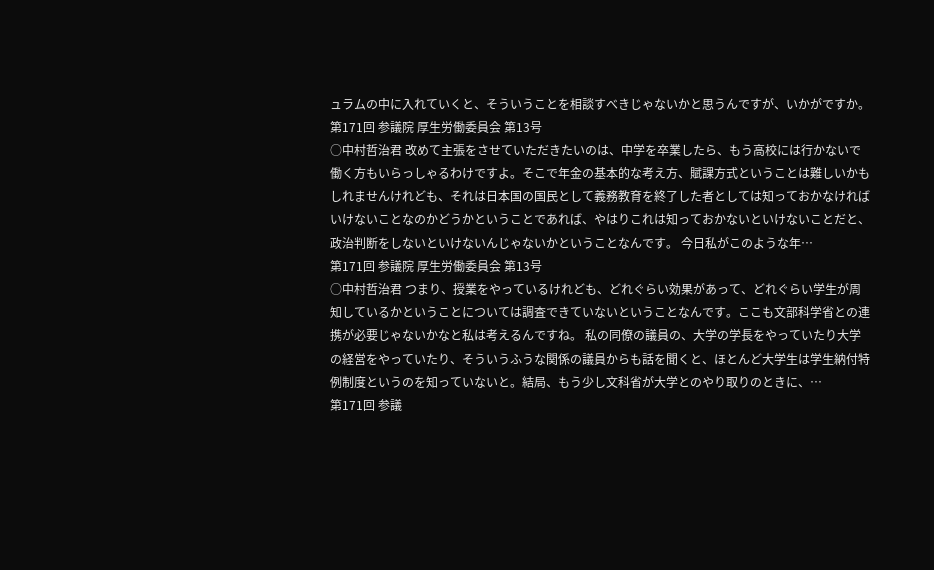ュラムの中に入れていくと、そういうことを相談すべきじゃないかと思うんですが、いかがですか。
第171回 参議院 厚生労働委員会 第13号
○中村哲治君 改めて主張をさせていただきたいのは、中学を卒業したら、もう高校には行かないで働く方もいらっしゃるわけですよ。そこで年金の基本的な考え方、賦課方式ということは難しいかもしれませんけれども、それは日本国の国民として義務教育を終了した者としては知っておかなければいけないことなのかどうかということであれば、やはりこれは知っておかないといけないことだと、政治判断をしないといけないんじゃないかということなんです。 今日私がこのような年…
第171回 参議院 厚生労働委員会 第13号
○中村哲治君 つまり、授業をやっているけれども、どれぐらい効果があって、どれぐらい学生が周知しているかということについては調査できていないということなんです。ここも文部科学省との連携が必要じゃないかなと私は考えるんですね。 私の同僚の議員の、大学の学長をやっていたり大学の経営をやっていたり、そういうふうな関係の議員からも話を聞くと、ほとんど大学生は学生納付特例制度というのを知っていないと。結局、もう少し文科省が大学とのやり取りのときに、…
第171回 参議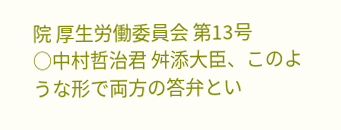院 厚生労働委員会 第13号
○中村哲治君 舛添大臣、このような形で両方の答弁とい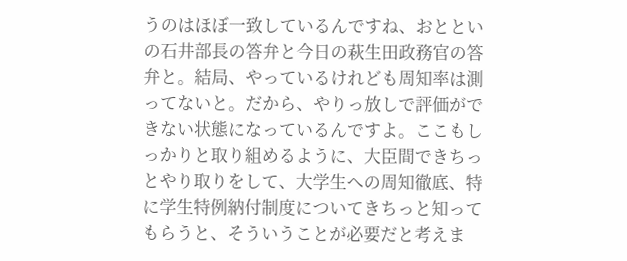うのはほぼ一致しているんですね、おとといの石井部長の答弁と今日の萩生田政務官の答弁と。結局、やっているけれども周知率は測ってないと。だから、やりっ放しで評価ができない状態になっているんですよ。ここもしっかりと取り組めるように、大臣間できちっとやり取りをして、大学生への周知徹底、特に学生特例納付制度についてきちっと知ってもらうと、そういうことが必要だと考えま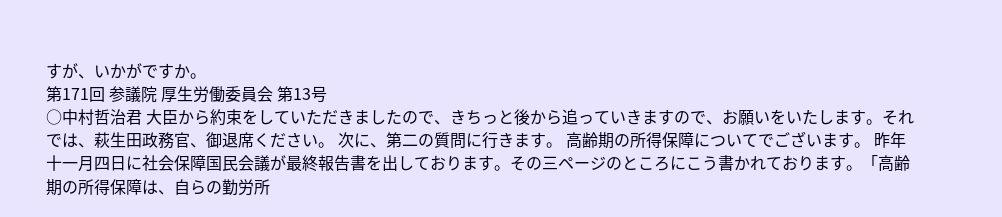すが、いかがですか。
第171回 参議院 厚生労働委員会 第13号
○中村哲治君 大臣から約束をしていただきましたので、きちっと後から追っていきますので、お願いをいたします。それでは、萩生田政務官、御退席ください。 次に、第二の質問に行きます。 高齢期の所得保障についてでございます。 昨年十一月四日に社会保障国民会議が最終報告書を出しております。その三ページのところにこう書かれております。「高齢期の所得保障は、自らの勤労所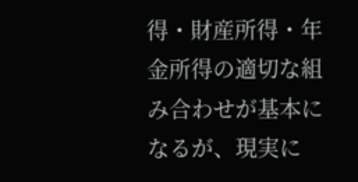得・財産所得・年金所得の適切な組み合わせが基本になるが、現実に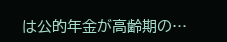は公的年金が高齢期の…